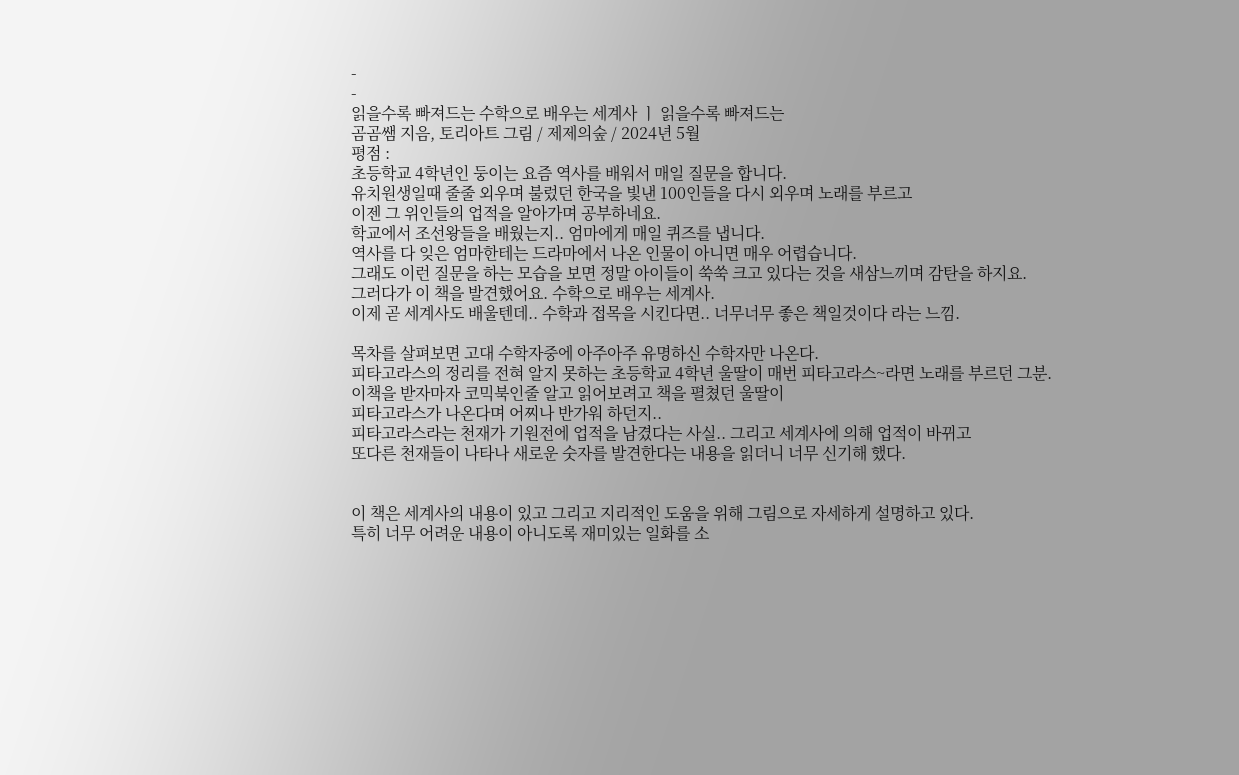-
-
읽을수록 빠져드는 수학으로 배우는 세계사 ㅣ 읽을수록 빠져드는
곰곰쌤 지음, 토리아트 그림 / 제제의숲 / 2024년 5월
평점 :
초등학교 4학년인 둥이는 요즘 역사를 배워서 매일 질문을 합니다.
유치원생일때 줄줄 외우며 불렀던 한국을 빛낸 100인들을 다시 외우며 노래를 부르고
이젠 그 위인들의 업적을 알아가며 공부하네요.
학교에서 조선왕들을 배웠는지.. 엄마에게 매일 퀴즈를 냅니다.
역사를 다 잊은 엄마한테는 드라마에서 나온 인물이 아니면 매우 어렵습니다.
그래도 이런 질문을 하는 모습을 보면 정말 아이들이 쑥쑥 크고 있다는 것을 새삼느끼며 감탄을 하지요.
그러다가 이 책을 발견했어요. 수학으로 배우는 세계사.
이제 곧 세계사도 배울텐데.. 수학과 접목을 시킨다면.. 너무너무 좋은 책일것이다 라는 느낌.

목차를 살펴보면 고대 수학자중에 아주아주 유명하신 수학자만 나온다.
피타고라스의 정리를 전혀 알지 못하는 초등학교 4학년 울딸이 매번 피타고라스~라면 노래를 부르던 그분.
이책을 받자마자 코믹북인줄 알고 읽어보려고 책을 펼쳤던 울딸이
피타고라스가 나온다며 어찌나 반가워 하던지..
피타고라스라는 천재가 기원전에 업적을 남겼다는 사실.. 그리고 세계사에 의해 업적이 바뀌고
또다른 천재들이 나타나 새로운 숫자를 발견한다는 내용을 읽더니 너무 신기해 했다.


이 책은 세계사의 내용이 있고 그리고 지리적인 도움을 위해 그림으로 자세하게 설명하고 있다.
특히 너무 어려운 내용이 아니도록 재미있는 일화를 소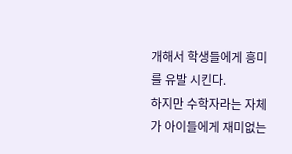개해서 학생들에게 흥미를 유발 시킨다.
하지만 수학자라는 자체가 아이들에게 재미없는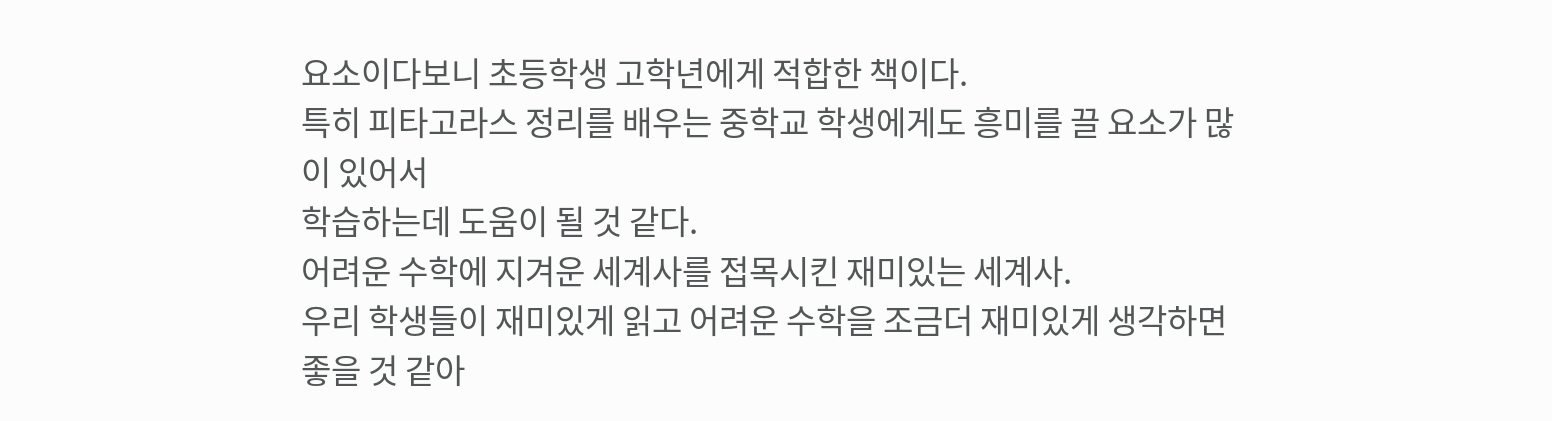요소이다보니 초등학생 고학년에게 적합한 책이다.
특히 피타고라스 정리를 배우는 중학교 학생에게도 흥미를 끌 요소가 많이 있어서
학습하는데 도움이 될 것 같다.
어려운 수학에 지겨운 세계사를 접목시킨 재미있는 세계사.
우리 학생들이 재미있게 읽고 어려운 수학을 조금더 재미있게 생각하면 좋을 것 같아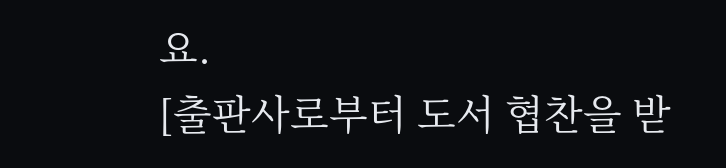요.
[출판사로부터 도서 협찬을 받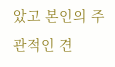았고 본인의 주관적인 견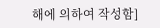해에 의하여 작성함]